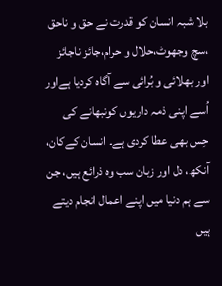بلا شبہ انسان کو قدرت نے حق و ناحق ،سچ وجھوٹ،حلال و حرام،جائز ناجائز اور بھلائی و بُرائی سے آگاہ کردیا ہےاور اُسے اپنی ذمہ داریوں کونبھانے کی حِس بھی عطا کردی ہے۔ انسان کےکان، آنکھ، دل اور زبان سب وہ ذرائع ہیں، جن سے ہم دنیا میں اپنے اعمال انجام دیتے ہیں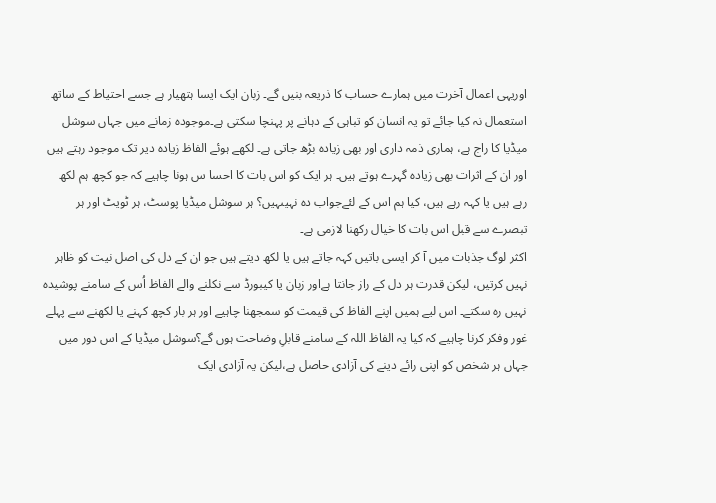اوریہی اعمال آخرت میں ہمارے حساب کا ذریعہ بنیں گے۔ زبان ایک ایسا ہتھیار ہے جسے احتیاط کے ساتھ استعمال نہ کیا جائے تو یہ انسان کو تباہی کے دہانے پر پہنچا سکتی ہے۔موجودہ زمانے میں جہاں سوشل میڈیا کا راج ہے، ہماری ذمہ داری اور بھی زیادہ بڑھ جاتی ہے۔ لکھے ہوئے الفاظ زیادہ دیر تک موجود رہتے ہیں اور ان کے اثرات بھی زیادہ گہرے ہوتے ہیں۔ ہر ایک کو اس بات کا احسا س ہونا چاہیے کہ جو کچھ ہم لکھ رہے ہیں یا کہہ رہے ہیں، کیا ہم اس کے لئےجواب دہ نہیںہیں؟ ہر سوشل میڈیا پوسٹ، ہر ٹویٹ اور ہر تبصرے سے قبل اس بات کا خیال رکھنا لازمی ہے۔
اکثر لوگ جذبات میں آ کر ایسی باتیں کہہ جاتے ہیں یا لکھ دیتے ہیں جو ان کے دل کی اصل نیت کو ظاہر نہیں کرتیں، لیکن قدرت ہر دل کے راز جانتا ہےاور زبان یا کیبورڈ سے نکلنے والے الفاظ اُس کے سامنے پوشیدہ نہیں رہ سکتے۔ اس لیے ہمیں اپنے الفاظ کی قیمت کو سمجھنا چاہیے اور ہر بار کچھ کہنے یا لکھنے سے پہلے غور وفکر کرنا چاہیے کہ کیا یہ الفاظ اللہ کے سامنے قابلِ وضاحت ہوں گے؟سوشل میڈیا کے اس دور میں جہاں ہر شخص کو اپنی رائے دینے کی آزادی حاصل ہے،لیکن یہ آزادی ایک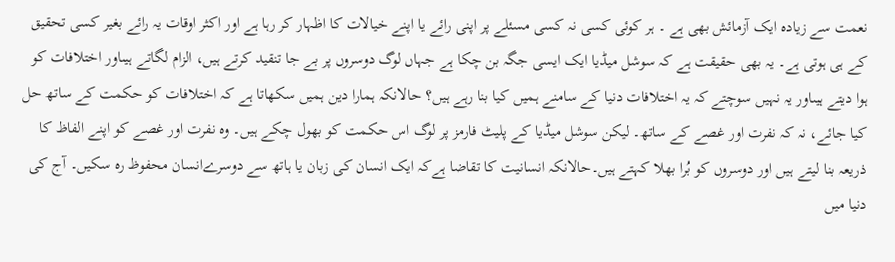نعمت سے زیادہ ایک آزمائش بھی ہے ۔ ہر کوئی کسی نہ کسی مسئلے پر اپنی رائے یا اپنے خیالات کا اظہار کر رہا ہے اور اکثر اوقات یہ رائے بغیر کسی تحقیق کے ہی ہوتی ہے۔ یہ بھی حقیقت ہے کہ سوشل میڈیا ایک ایسی جگہ بن چکا ہے جہاں لوگ دوسروں پر بے جا تنقید کرتے ہیں، الزام لگاتے ہیںاور اختلافات کو ہوا دیتے ہیںاور یہ نہیں سوچتے کہ یہ اختلافات دنیا کے سامنے ہمیں کیا بنا رہے ہیں؟ حالانکہ ہمارا دین ہمیں سکھاتا ہے کہ اختلافات کو حکمت کے ساتھ حل کیا جائے، نہ کہ نفرت اور غصے کے ساتھ۔ لیکن سوشل میڈیا کے پلیٹ فارمز پر لوگ اس حکمت کو بھول چکے ہیں۔ وہ نفرت اور غصے کو اپنے الفاظ کا ذریعہ بنا لیتے ہیں اور دوسروں کو بُرا بھلا کہتے ہیں۔حالانکہ انسانیت کا تقاضا ہےکہ ایک انسان کی زبان یا ہاتھ سے دوسرےانسان محفوظ رہ سکیں۔ آج کی دنیا میں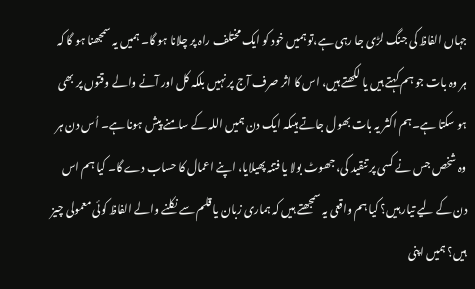جہاں الفاظ کی جنگ لڑی جا رہی ہے،تو ہمیں خود کو ایک مختلف راہ پر چلانا ہو گا۔ ہمیں یہ سمجھنا ہو گا کہ ہر وہ بات جو ہم کہتے ہیں یا لکھتے ہیں، اس کا اثر صرف آج پر نہیں بلکہ کل اور آنے والے وقتوں پر بھی ہو سکتا ہے۔ہم اکثر یہ بات بھول جاتے ہیںکہ ایک دن ہمیں اللہ کے سامنے پیش ہونا ہے۔ اُس دن ہر وہ شخص جس نے کسی پر تنقید کی، جھوٹ بولا یا فتنہ پھیلایا، اپنے اعمال کا حساب دے گا۔ کیا ہم اس دن کے لیے تیار ہیں؟ کیا ہم واقعی یہ سمجھتے ہیں کہ ہماری زبان یا قلم سے نکلنے والے الفاظ کوئی معمولی چیز ہیں؟ ہمیں اپنی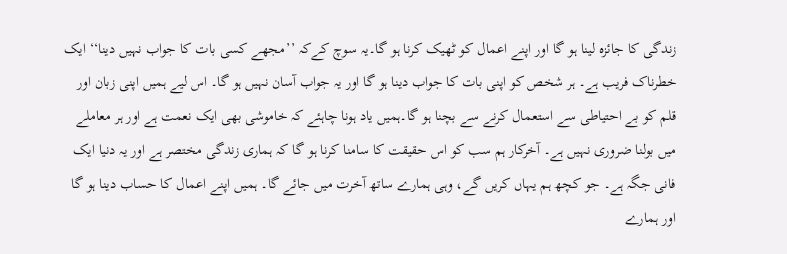زندگی کا جائزہ لینا ہو گا اور اپنے اعمال کو ٹھیک کرنا ہو گا۔یہ سوچ کےکہ ’’مجھے کسی بات کا جواب نہیں دینا‘‘ ایک خطرناک فریب ہے۔ ہر شخص کو اپنی بات کا جواب دینا ہو گا اور یہ جواب آسان نہیں ہو گا۔ اس لیے ہمیں اپنی زبان اور قلم کو بے احتیاطی سے استعمال کرنے سے بچنا ہو گا۔ہمیں یاد ہونا چاہئے کہ خاموشی بھی ایک نعمت ہے اور ہر معاملے میں بولنا ضروری نہیں ہے۔ آخرکار ہم سب کو اس حقیقت کا سامنا کرنا ہو گا کہ ہماری زندگی مختصر ہے اور یہ دنیا ایک فانی جگہ ہے۔ جو کچھ ہم یہاں کریں گے، وہی ہمارے ساتھ آخرت میں جائے گا۔ ہمیں اپنے اعمال کا حساب دینا ہو گا اور ہمارے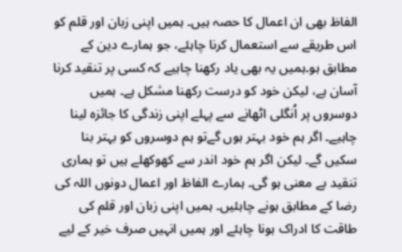الفاظ بھی ان اعمال کا حصہ ہیں۔ ہمیں اپنی زبان اور قلم کو اس طریقے سے استعمال کرنا چاہئے، جو ہمارے دین کے مطابق ہو۔ہمیں یہ بھی یاد رکھنا چاہیے کہ کسی پر تنقید کرنا آسان ہے، لیکن خود کو درست رکھنا مشکل ہے۔ ہمیں دوسروں پر اُنگلی اٹھانے سے پہلے اپنی زندگی کا جائزہ لینا چاہیے۔ اگر ہم خود بہتر ہوں گےتو ہم دوسروں کو بہتر بنا سکیں گے۔ لیکن اگر ہم خود اندر سے کھوکھلے ہیں تو ہماری تنقید بے معنی ہو گی۔ ہمارے الفاظ اور اعمال دونوں اللہ کی رضا کے مطابق ہونے چاہئیں۔ ہمیں اپنی زبان اور قلم کی طاقت کا ادراک ہونا چاہئے اور ہمیں انہیں صرف خیر کے لیے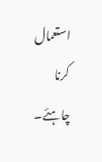استعمال کرنا چاہئے۔